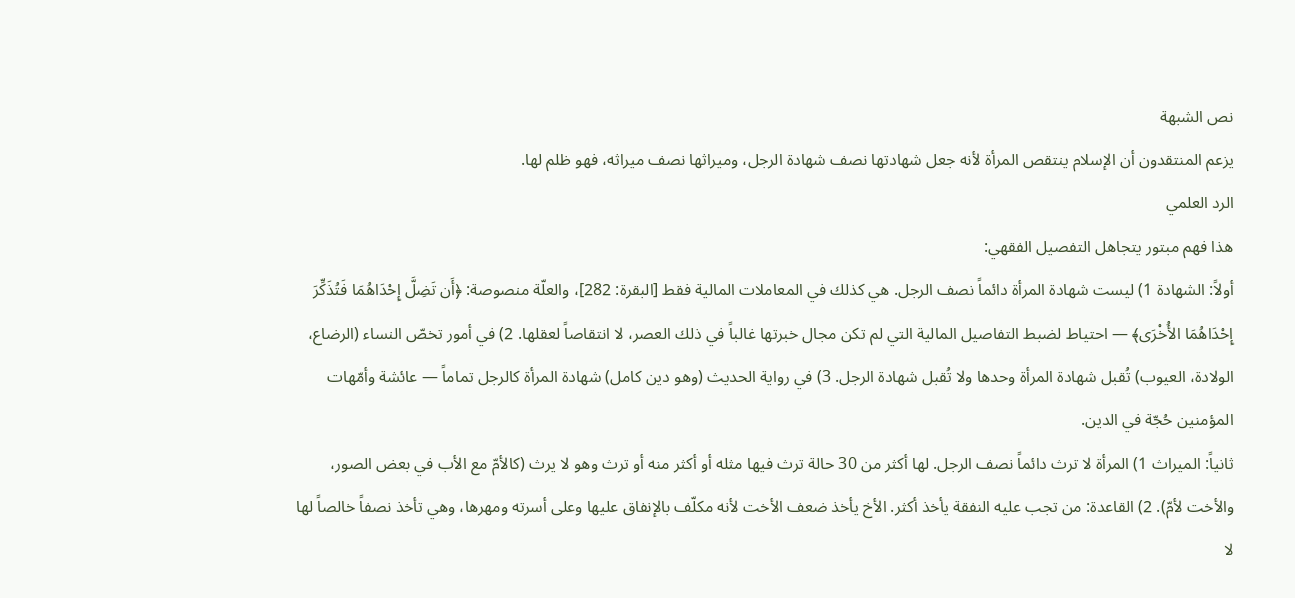نص الشبهة
يزعم المنتقدون أن الإسلام ينتقص المرأة لأنه جعل شهادتها نصف شهادة الرجل، وميراثها نصف ميراثه، فهو ظلم لها.
الرد العلمي
هذا فهم مبتور يتجاهل التفصيل الفقهي:
أولاً: الشهادة 1) ليست شهادة المرأة دائماً نصف الرجل. هي كذلك في المعاملات المالية فقط [البقرة: 282]، والعلّة منصوصة: ﴿أَن تَضِلَّ إِحْدَاهُمَا فَتُذَكِّرَ إِحْدَاهُمَا الأُخْرَى﴾ — احتياط لضبط التفاصيل المالية التي لم تكن مجال خبرتها غالباً في ذلك العصر، لا انتقاصاً لعقلها. 2) في أمور تخصّ النساء (الرضاع، الولادة، العيوب) تُقبل شهادة المرأة وحدها ولا تُقبل شهادة الرجل. 3) في رواية الحديث (وهو دين كامل) شهادة المرأة كالرجل تماماً — عائشة وأمّهات المؤمنين حُجّة في الدين.
ثانياً: الميراث 1) المرأة لا ترث دائماً نصف الرجل. لها أكثر من 30 حالة ترث فيها مثله أو أكثر منه أو ترث وهو لا يرث (كالأمّ مع الأب في بعض الصور، والأخت لأمّ). 2) القاعدة: من تجب عليه النفقة يأخذ أكثر. الأخ يأخذ ضعف الأخت لأنه مكلّف بالإنفاق عليها وعلى أسرته ومهرها، وهي تأخذ نصفاً خالصاً لها لا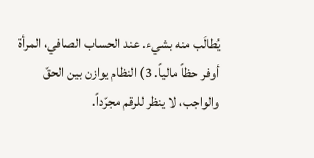يُطالَب منه بشيء. عند الحساب الصافي، المرأة أوفر حظاً مالياً. 3) النظام يوازن بين الحقّ والواجب، لا ينظر للرقم مجرّداً.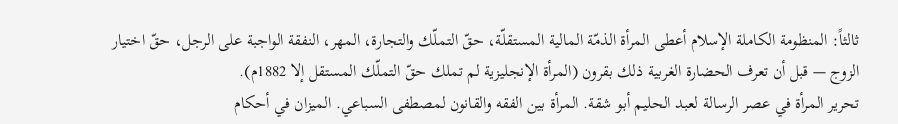ثالثاً: المنظومة الكاملة الإسلام أعطى المرأة الذمّة المالية المستقلّة، حقّ التملّك والتجارة، المهر، النفقة الواجبة على الرجل، حقّ اختيار الزوج — قبل أن تعرف الحضارة الغربية ذلك بقرون (المرأة الإنجليزية لم تملك حقّ التملّك المستقل إلا 1882م).
تحرير المرأة في عصر الرسالة لعبد الحليم أبو شقة. المرأة بين الفقه والقانون لمصطفى السباعي. الميزان في أحكام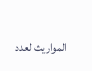المواريث لعدد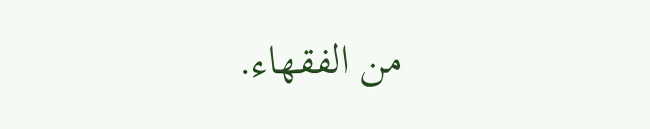من الفقهاء.